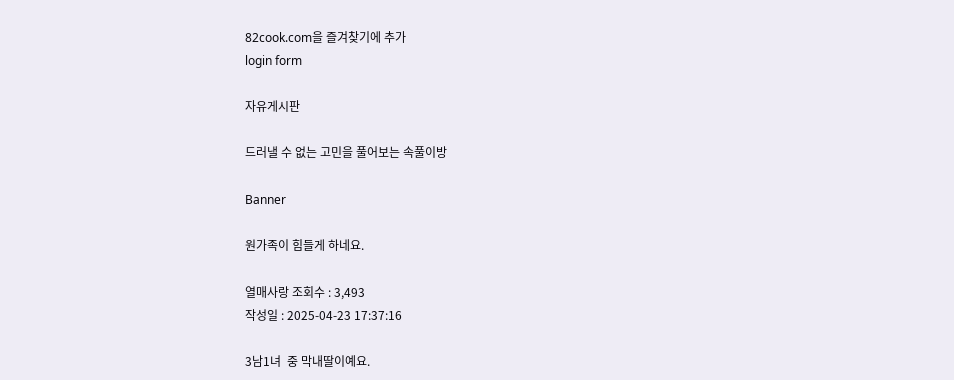82cook.com을 즐겨찾기에 추가
login form

자유게시판

드러낼 수 없는 고민을 풀어보는 속풀이방

Banner

원가족이 힘들게 하네요.

열매사랑 조회수 : 3,493
작성일 : 2025-04-23 17:37:16

3남1녀  중 막내딸이예요.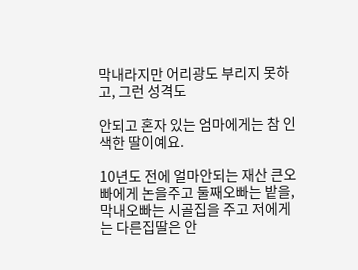막내라지만 어리광도 부리지 못하고, 그런 성격도

안되고 혼자 있는 엄마에게는 참 인색한 딸이예요.

10년도 전에 얼마안되는 재산 큰오빠에게 논을주고 둘째오빠는 밭을,  막내오빠는 시골집을 주고 저에게는 다른집딸은 안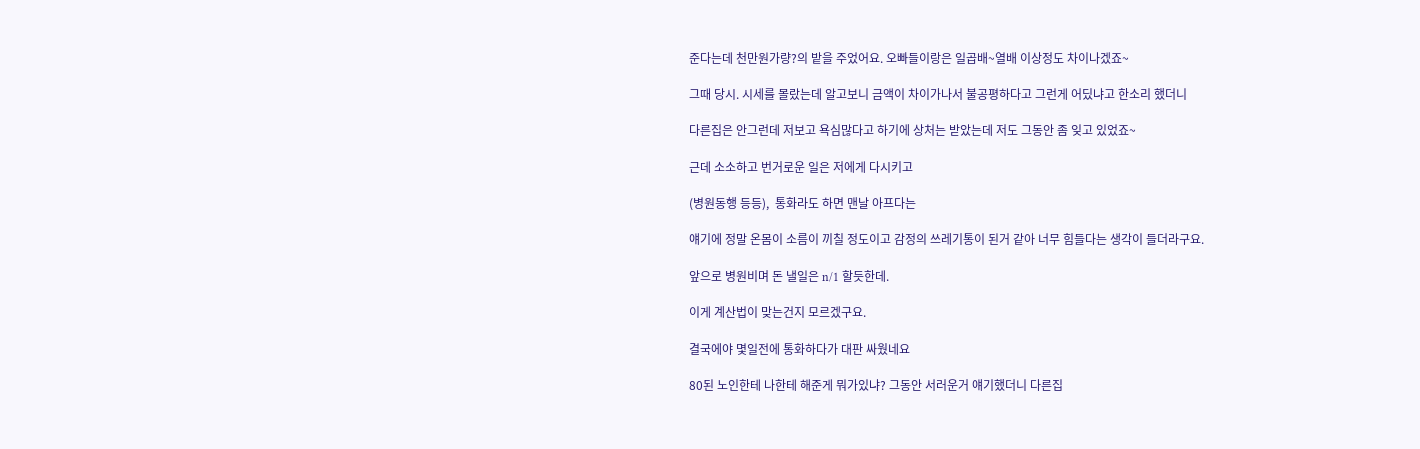준다는데 천만원가량?의 밭을 주었어요. 오빠들이랑은 일곱배~열배 이상정도 차이나겠죠~

그때 당시. 시세를 몰랐는데 알고보니 금액이 차이가나서 불공평하다고 그런게 어딨냐고 한소리 했더니

다른집은 안그런데 저보고 욕심많다고 하기에 상처는 받았는데 저도 그동안 좀 잊고 있었죠~

근데 소소하고 번거로운 일은 저에게 다시키고

(병원동행 등등),  통화라도 하면 맨날 아프다는

얘기에 정말 온몸이 소름이 끼칠 정도이고 감정의 쓰레기통이 된거 같아 너무 힘들다는 생각이 들더라구요.

앞으로 병원비며 돈 낼일은 n/1 할듯한데.

이게 계산법이 맞는건지 모르겠구요.

결국에야 몇일전에 통화하다가 대판 싸웠네요

80된 노인한테 나한테 해준게 뭐가있냐? 그동안 서러운거 얘기했더니 다른집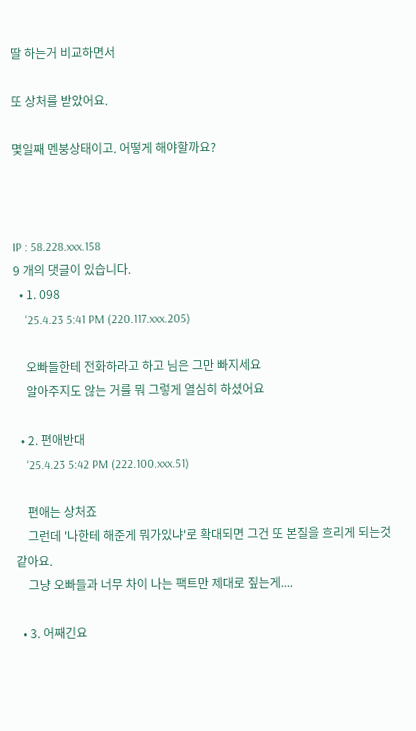딸 하는거 비교하면서

또 상처를 받았어요.

몇일째 멘붕상태이고. 어떻게 해야할까요?



IP : 58.228.xxx.158
9 개의 댓글이 있습니다.
  • 1. 098
    '25.4.23 5:41 PM (220.117.xxx.205)

    오빠들한테 전화하라고 하고 님은 그만 빠지세요
    알아주지도 않는 거를 뭐 그렇게 열심히 하셨어요

  • 2. 편애반대
    '25.4.23 5:42 PM (222.100.xxx.51)

    편애는 상처죠
    그런데 '나한테 해준게 뭐가있냐'로 확대되면 그건 또 본질을 흐리게 되는것 같아요.
    그냥 오빠들과 너무 차이 나는 팩트만 제대로 짚는게....

  • 3. 어째긴요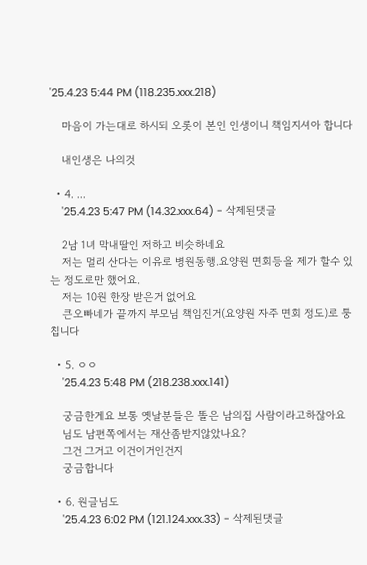'25.4.23 5:44 PM (118.235.xxx.218)

    마음이 가는대로 하시되 오롯이 본인 인생이니 책임지셔아 합니다

    내인생은 나의것

  • 4. ...
    '25.4.23 5:47 PM (14.32.xxx.64) - 삭제된댓글

    2남 1녀 막내딸인 저하고 비슷하네요
    저는 멀리 산다는 이유로 병원동행.요양원 면회등을 제가 할수 있는 정도로만 했어요.
    저는 10원 한장 받은거 없어요
    큰오빠네가 끝까지 부모님 책임진거(요양원 자주 면회 정도)로 퉁칩니다

  • 5. ㅇㅇ
    '25.4.23 5:48 PM (218.238.xxx.141)

    궁금한게요 보통 옛날분들은 똘은 남의집 사람이라고하잖아요
    님도 남편쪽에서는 재산좀받지않았나요?
    그건 그거고 이건이거인건지
    궁금합니다

  • 6. 원글님도
    '25.4.23 6:02 PM (121.124.xxx.33) - 삭제된댓글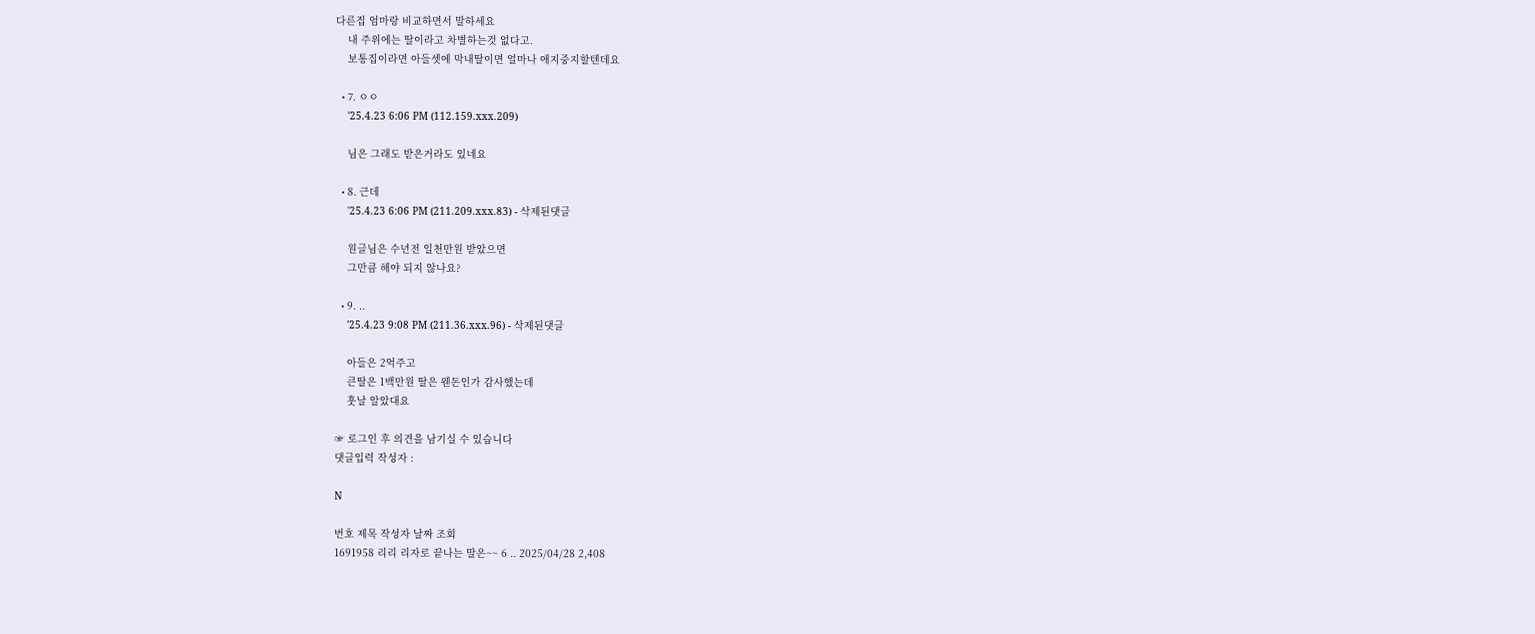다른집 엄마랑 비교하면서 말하세요
    내 주위에는 딸이라고 차별하는것 없다고.
    보통집이라면 아들셋에 막내딸이면 얼마나 애지중지할텐데요

  • 7. ㅇㅇ
    '25.4.23 6:06 PM (112.159.xxx.209)

    님은 그래도 받은거라도 있네요

  • 8. 근데
    '25.4.23 6:06 PM (211.209.xxx.83) - 삭제된댓글

    원글님은 수년전 일천만원 받았으면
    그만큼 해야 되지 않나요?

  • 9. ..
    '25.4.23 9:08 PM (211.36.xxx.96) - 삭제된댓글

    아들은 2억주고
    큰딸은 1백만원 딸은 웬돈인가 감사했는데
    훗날 알았대요

☞ 로그인 후 의견을 남기실 수 있습니다
댓글입력 작성자 :

N

번호 제목 작성자 날짜 조회
1691958 리리 리자로 끝나는 말은~~ 6 .. 2025/04/28 2,408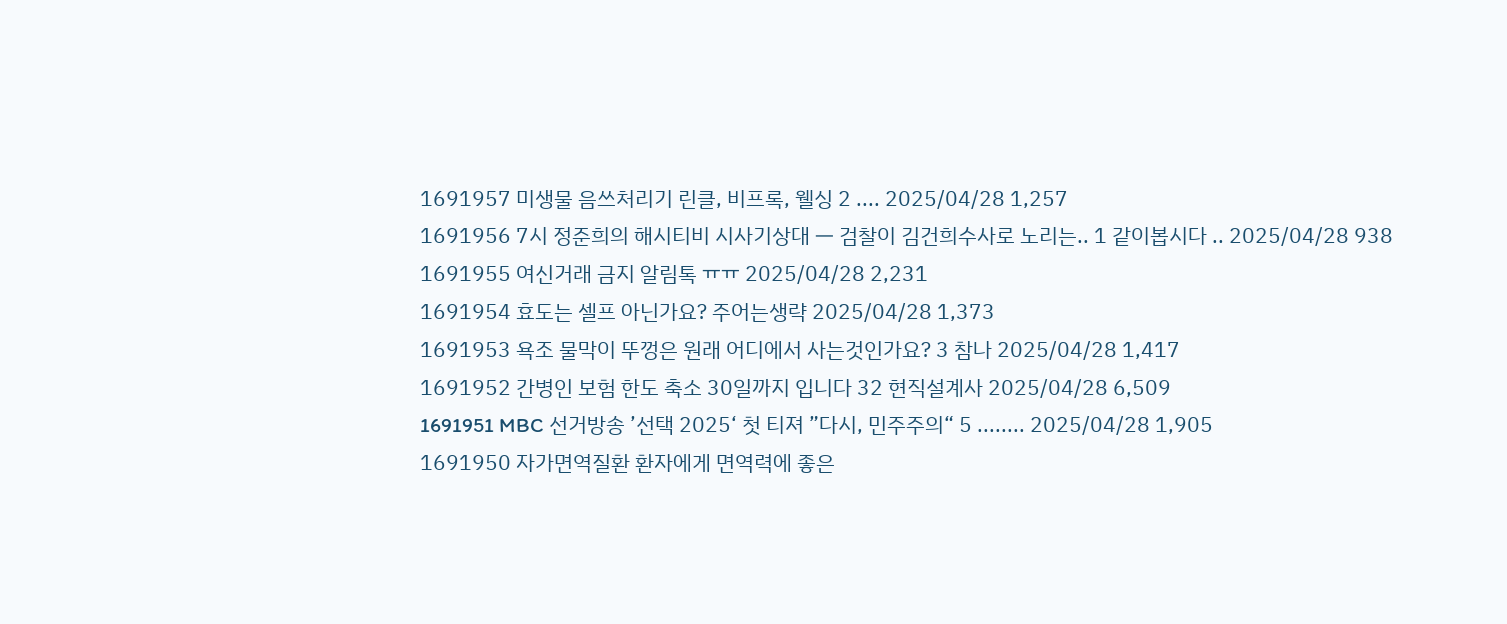1691957 미생물 음쓰처리기 린클, 비프록, 웰싱 2 .... 2025/04/28 1,257
1691956 7시 정준희의 해시티비 시사기상대 ㅡ 검찰이 김건희수사로 노리는.. 1 같이봅시다 .. 2025/04/28 938
1691955 여신거래 금지 알림톡 ㅠㅠ 2025/04/28 2,231
1691954 효도는 셀프 아닌가요? 주어는생략 2025/04/28 1,373
1691953 욕조 물막이 뚜껑은 원래 어디에서 사는것인가요? 3 참나 2025/04/28 1,417
1691952 간병인 보험 한도 축소 30일까지 입니다 32 현직설계사 2025/04/28 6,509
1691951 MBC 선거방송 ’선택 2025‘ 첫 티져 ”다시, 민주주의“ 5 ........ 2025/04/28 1,905
1691950 자가면역질환 환자에게 면역력에 좋은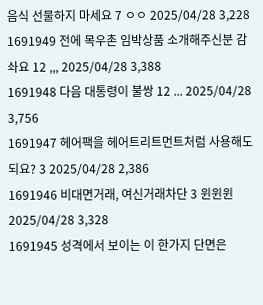음식 선물하지 마세요 7 ㅇㅇ 2025/04/28 3,228
1691949 전에 목우촌 임박상품 소개해주신분 감솨요 12 ,,, 2025/04/28 3,388
1691948 다음 대통령이 불쌍 12 ... 2025/04/28 3,756
1691947 헤어팩을 헤어트리트먼트처럼 사용해도 되요? 3 2025/04/28 2,386
1691946 비대면거래, 여신거래차단 3 윈윈윈 2025/04/28 3,328
1691945 성격에서 보이는 이 한가지 단면은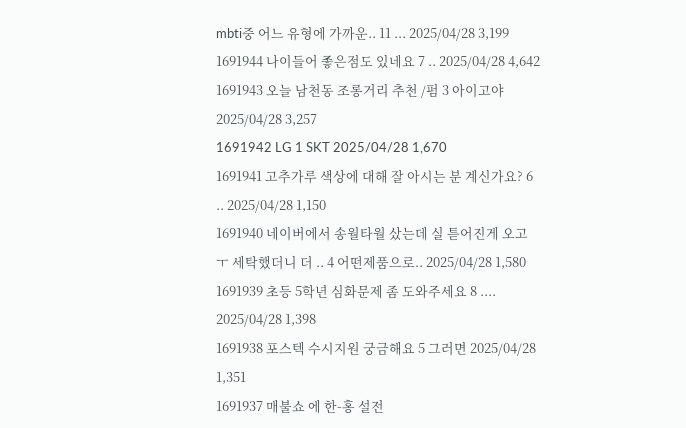mbti중 어느 유형에 가까운.. 11 ... 2025/04/28 3,199
1691944 나이들어 좋은점도 있네요 7 .. 2025/04/28 4,642
1691943 오늘 남천동 조롱거리 추천 /펌 3 아이고야 2025/04/28 3,257
1691942 LG 1 SKT 2025/04/28 1,670
1691941 고추가루 색상에 대해 잘 아시는 분 계신가요? 6 .. 2025/04/28 1,150
1691940 네이버에서 송월타월 샀는데 실 튿어진게 오고 ㅜ 세탁했더니 더 .. 4 어떤제품으로.. 2025/04/28 1,580
1691939 초등 5학년 심화문제 좀 도와주세요 8 .... 2025/04/28 1,398
1691938 포스텍 수시지원 궁금해요 5 그러면 2025/04/28 1,351
1691937 매불쇼 에 한-홍 설전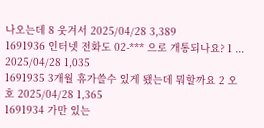나오는데 8 웃겨서 2025/04/28 3,389
1691936 인터넷 전화도 02-*** 으로 개통되나요? 1 ... 2025/04/28 1,035
1691935 3개월 휴가쓸수 있게 됐는데 뭐할까요 2 오호 2025/04/28 1,365
1691934 가만 있는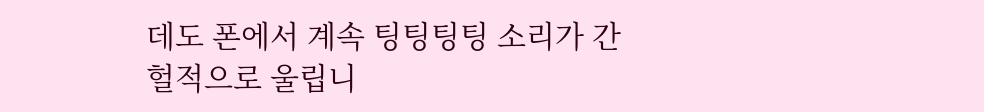데도 폰에서 계속 팅팅팅팅 소리가 간헐적으로 울립니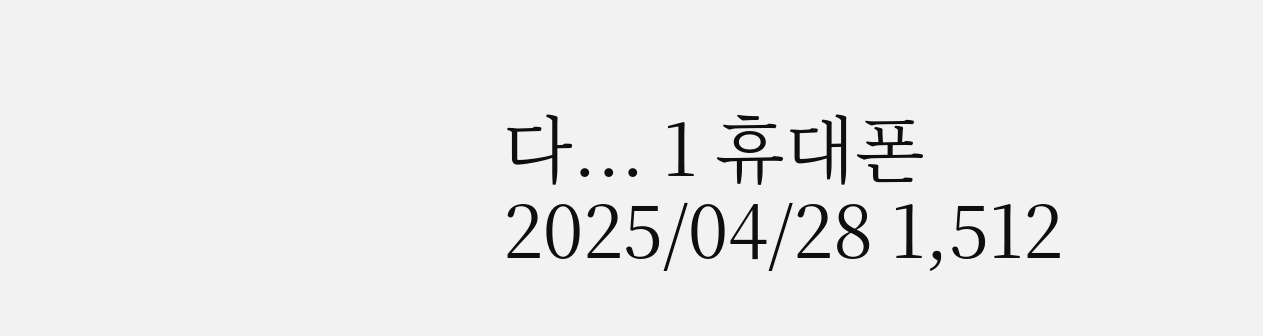다... 1 휴대폰 2025/04/28 1,512